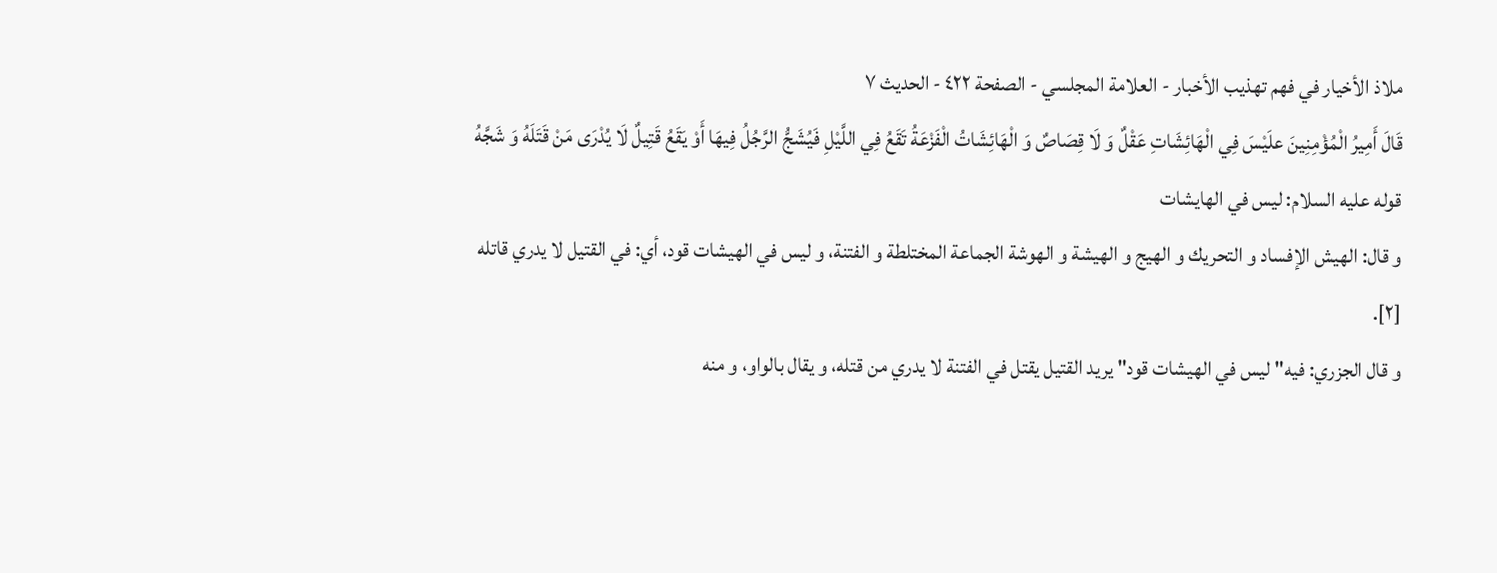ملاذ الأخيار في فهم تهذيب الأخبار - العلامة المجلسي - الصفحة ٤٢٢ - الحديث ٧
قَالَ أَمِيرُ الْمُؤْمِنِينَ علَيْسَ فِي الْهَائِشَاتِ عَقْلٌ وَ لَا قِصَاصٌ وَ الْهَائِشَاتُ الْفَزْعَةُ تَقَعُ فِي اللَّيْلِ فَيُشَجُّ الرَّجُلُ فِيهَا أَوْ يَقَعُ قَتِيلٌ لَا يُدْرَى مَنْ قَتَلَهُ وَ شَجَّهُ
قوله عليه السلام: ليس في الهايشات
و قال: الهيش الإفساد و التحريك و الهيج و الهيشة و الهوشة الجماعة المختلطة و الفتنة، و ليس في الهيشات قود، أي: في القتيل لا يدري قاتله [٢].
و قال الجزري: فيه" ليس في الهيشات قود" يريد القتيل يقتل في الفتنة لا يدري من قتله، و يقال بالواو، و منه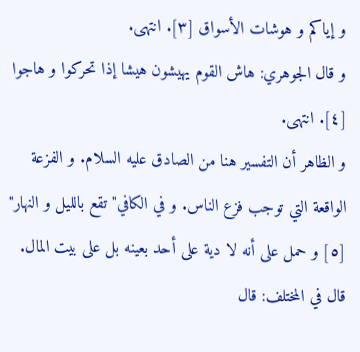و إياكم و هوشات الأسواق [٣]. انتهى.
و قال الجوهري: هاش القوم يهيشون هيشا إذا تحركوا و هاجوا [٤]. انتهى.
و الظاهر أن التفسير هنا من الصادق عليه السلام. و الفزعة الواقعة التي توجب فزع الناس. و في الكافي" تقع بالليل و النهار" [٥] و حمل على أنه لا دية على أحد بعينه بل على بيت المال.
قال في المختلف: قال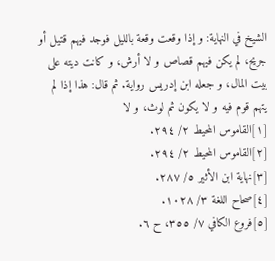الشيخ في النهاية: و إذا وقعت وقعة بالليل فوجد فيهم قتيل أو جريح، لم يكن فيهم قصاص و لا أرش، و كانت ديته على بيت المال، و جعله ابن إدريس رواية. ثم قال: هذا إذا لم يتهم قوم فيه و لا يكون ثم لوث، و لا
[١]القاموس المحيط ٢/ ٢٩٤.
[٢]القاموس المحيط ٢/ ٢٩٤.
[٣]نهاية ابن الأثير ٥/ ٢٨٧.
[٤]صحاح اللغة ٣/ ١٠٢٨.
[٥]فروع الكافي ٧/ ٣٥٥، ح ٦.